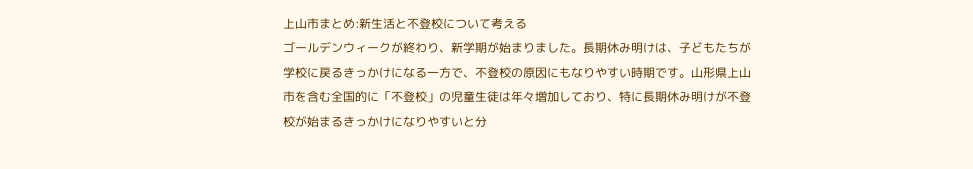上山市まとめ:新生活と不登校について考える
ゴールデンウィークが終わり、新学期が始まりました。長期休み明けは、子どもたちが学校に戻るきっかけになる一方で、不登校の原因にもなりやすい時期です。山形県上山市を含む全国的に「不登校」の児童生徒は年々増加しており、特に長期休み明けが不登校が始まるきっかけになりやすいと分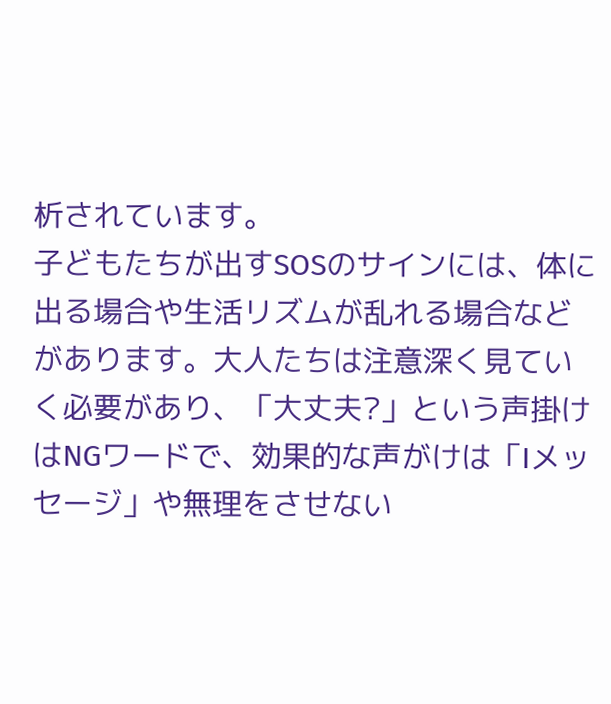析されています。
子どもたちが出すSOSのサインには、体に出る場合や生活リズムが乱れる場合などがあります。大人たちは注意深く見ていく必要があり、「大丈夫?」という声掛けはNGワードで、効果的な声がけは「Iメッセージ」や無理をさせない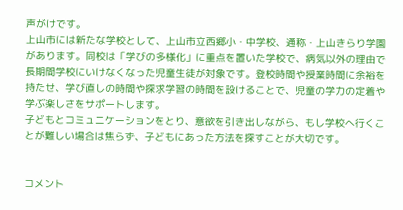声がけです。
上山市には新たな学校として、上山市立西郷小・中学校、通称・上山きらり学園があります。同校は「学びの多様化」に重点を置いた学校で、病気以外の理由で長期間学校にいけなくなった児童生徒が対象です。登校時間や授業時間に余裕を持たせ、学び直しの時間や探求学習の時間を設けることで、児童の学力の定着や学ぶ楽しさをサポートします。
子どもとコミュニケーションをとり、意欲を引き出しながら、もし学校へ行くことが難しい場合は焦らず、子どもにあった方法を探すことが大切です。


コメント